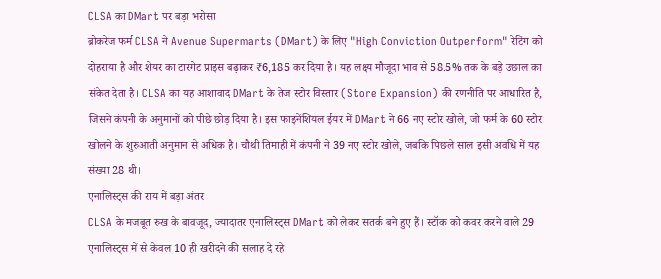CLSA का DMart पर बड़ा भरोसा
ब्रोकरेज फर्म CLSA ने Avenue Supermarts (DMart) के लिए "High Conviction Outperform" रेटिंग को दोहराया है और शेयर का टारगेट प्राइस बढ़ाकर ₹6,185 कर दिया है। यह लक्ष्य मौजूदा भाव से 58.5% तक के बड़े उछाल का संकेत देता है। CLSA का यह आशावाद DMart के तेज स्टोर विस्तार (Store Expansion) की रणनीति पर आधारित है, जिसने कंपनी के अनुमानों को पीछे छोड़ दिया है। इस फाइनेंशियल ईयर में DMart ने 66 नए स्टोर खोले, जो फर्म के 60 स्टोर खोलने के शुरुआती अनुमान से अधिक है। चौथी तिमाही में कंपनी ने 39 नए स्टोर खोले, जबकि पिछले साल इसी अवधि में यह संख्या 28 थी।
एनालिस्ट्स की राय में बड़ा अंतर
CLSA के मजबूत रुख के बावजूद, ज्यादातर एनालिस्ट्स DMart को लेकर सतर्क बने हुए हैं। स्टॉक को कवर करने वाले 29 एनालिस्ट्स में से केवल 10 ही खरीदने की सलाह दे रहे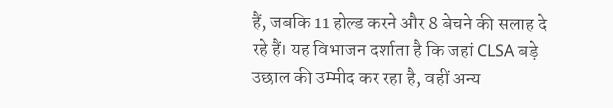हैं, जबकि 11 होल्ड करने और 8 बेचने की सलाह दे रहे हैं। यह विभाजन दर्शाता है कि जहां CLSA बड़े उछाल की उम्मीद कर रहा है, वहीं अन्य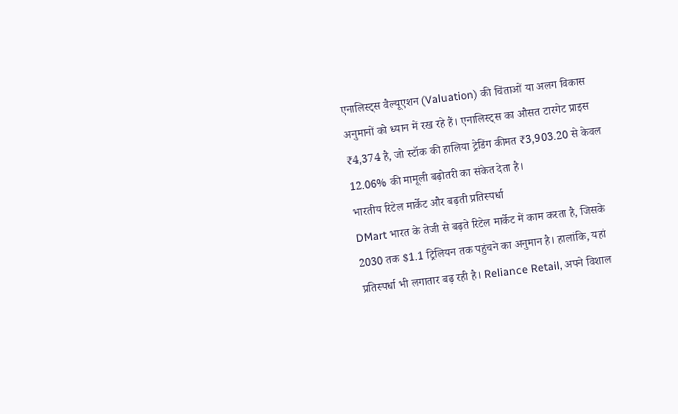एनालिस्ट्स वैल्यूएशन (Valuation) की चिंताओं या अलग विकास अनुमानों को ध्यान में रख रहे हैं। एनालिस्ट्स का औसत टारगेट प्राइस ₹4,374 है, जो स्टॉक की हालिया ट्रेडिंग कीमत ₹3,903.20 से केवल 12.06% की मामूली बढ़ोतरी का संकेत देता है।
भारतीय रिटेल मार्केट और बढ़ती प्रतिस्पर्धा
DMart भारत के तेजी से बढ़ते रिटेल मार्केट में काम करता है, जिसके 2030 तक $1.1 ट्रिलियन तक पहुंचने का अनुमान है। हालांकि, यहां प्रतिस्पर्धा भी लगातार बढ़ रही है। Reliance Retail, अपने विशाल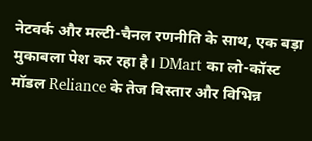नेटवर्क और मल्टी-चैनल रणनीति के साथ, एक बड़ा मुकाबला पेश कर रहा है। DMart का लो-कॉस्ट मॉडल Reliance के तेज विस्तार और विभिन्न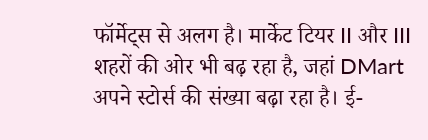फॉर्मेट्स से अलग है। मार्केट टियर II और III शहरों की ओर भी बढ़ रहा है, जहां DMart अपने स्टोर्स की संख्या बढ़ा रहा है। ई-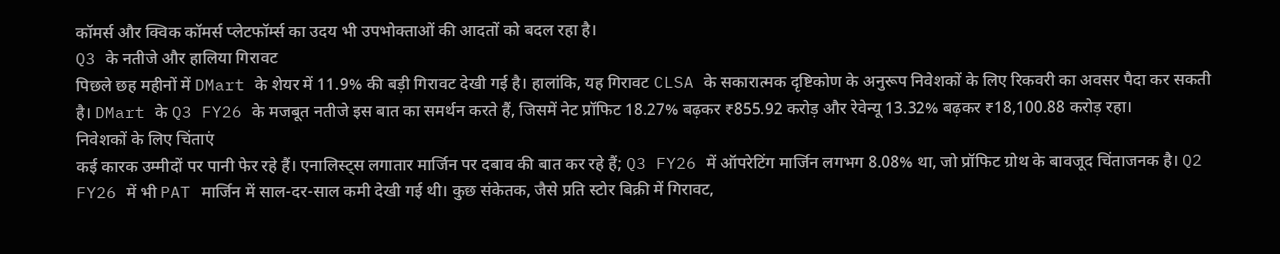कॉमर्स और क्विक कॉमर्स प्लेटफॉर्म्स का उदय भी उपभोक्ताओं की आदतों को बदल रहा है।
Q3 के नतीजे और हालिया गिरावट
पिछले छह महीनों में DMart के शेयर में 11.9% की बड़ी गिरावट देखी गई है। हालांकि, यह गिरावट CLSA के सकारात्मक दृष्टिकोण के अनुरूप निवेशकों के लिए रिकवरी का अवसर पैदा कर सकती है। DMart के Q3 FY26 के मजबूत नतीजे इस बात का समर्थन करते हैं, जिसमें नेट प्रॉफिट 18.27% बढ़कर ₹855.92 करोड़ और रेवेन्यू 13.32% बढ़कर ₹18,100.88 करोड़ रहा।
निवेशकों के लिए चिंताएं
कई कारक उम्मीदों पर पानी फेर रहे हैं। एनालिस्ट्स लगातार मार्जिन पर दबाव की बात कर रहे हैं; Q3 FY26 में ऑपरेटिंग मार्जिन लगभग 8.08% था, जो प्रॉफिट ग्रोथ के बावजूद चिंताजनक है। Q2 FY26 में भी PAT मार्जिन में साल-दर-साल कमी देखी गई थी। कुछ संकेतक, जैसे प्रति स्टोर बिक्री में गिरावट,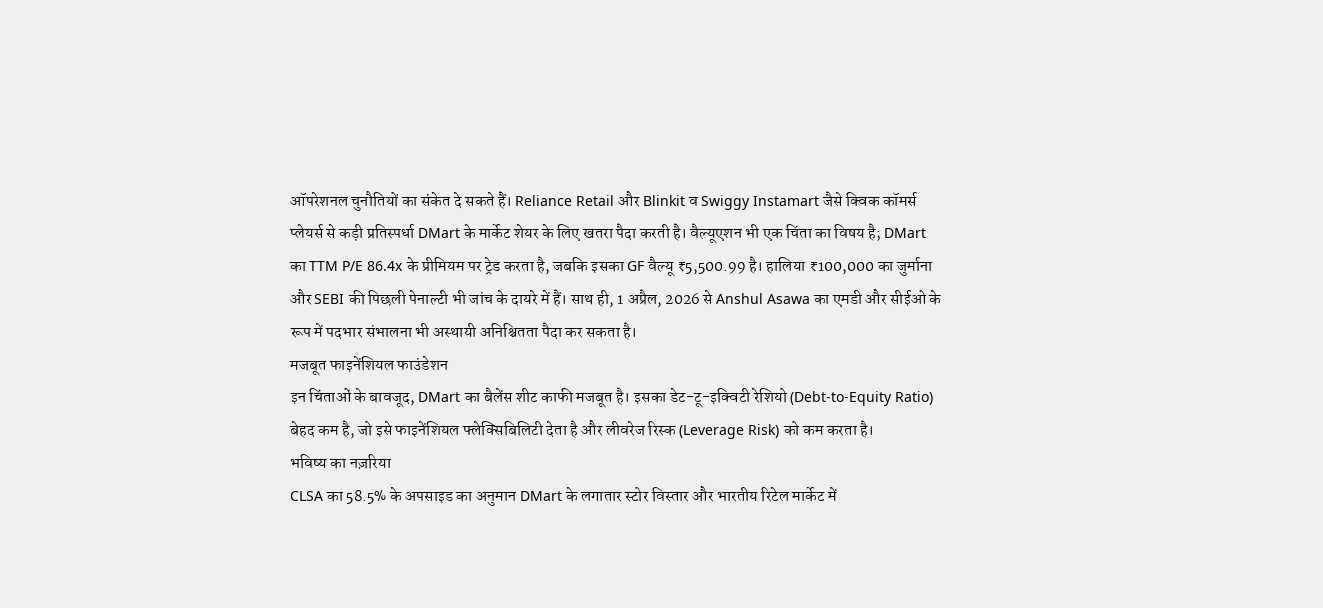ऑपरेशनल चुनौतियों का संकेत दे सकते हैं। Reliance Retail और Blinkit व Swiggy Instamart जैसे क्विक कॉमर्स प्लेयर्स से कड़ी प्रतिस्पर्धा DMart के मार्केट शेयर के लिए खतरा पैदा करती है। वैल्यूएशन भी एक चिंता का विषय है; DMart का TTM P/E 86.4x के प्रीमियम पर ट्रेड करता है, जबकि इसका GF वैल्यू ₹5,500.99 है। हालिया ₹100,000 का जुर्माना और SEBI की पिछली पेनाल्टी भी जांच के दायरे में हैं। साथ ही, 1 अप्रैल, 2026 से Anshul Asawa का एमडी और सीईओ के रूप में पदभार संभालना भी अस्थायी अनिश्चितता पैदा कर सकता है।
मजबूत फाइनेंशियल फाउंडेशन
इन चिंताओं के बावजूद, DMart का बैलेंस शीट काफी मजबूत है। इसका डेट-टू-इक्विटी रेशियो (Debt-to-Equity Ratio) बेहद कम है, जो इसे फाइनेंशियल फ्लेक्सिबिलिटी देता है और लीवरेज रिस्क (Leverage Risk) को कम करता है।
भविष्य का नज़रिया
CLSA का 58.5% के अपसाइड का अनुमान DMart के लगातार स्टोर विस्तार और भारतीय रिटेल मार्केट में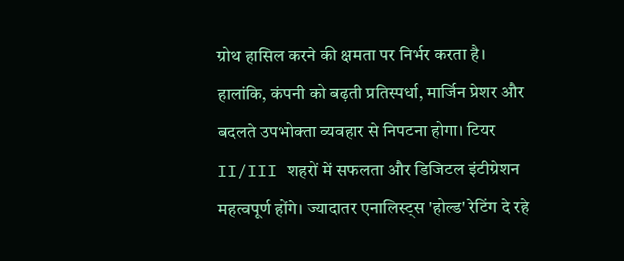ग्रोथ हासिल करने की क्षमता पर निर्भर करता है। हालांकि, कंपनी को बढ़ती प्रतिस्पर्धा, मार्जिन प्रेशर और बदलते उपभोक्ता व्यवहार से निपटना होगा। टियर II/III शहरों में सफलता और डिजिटल इंटीग्रेशन महत्वपूर्ण होंगे। ज्यादातर एनालिस्ट्स 'होल्ड' रेटिंग दे रहे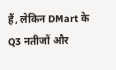हैं, लेकिन DMart के Q3 नतीजों और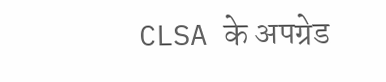CLSA के अपग्रेड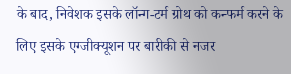के बाद, निवेशक इसके लॉन्ग-टर्म ग्रोथ को कन्फर्म करने के लिए इसके एग्जीक्यूशन पर बारीकी से नजर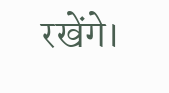रखेंगे।